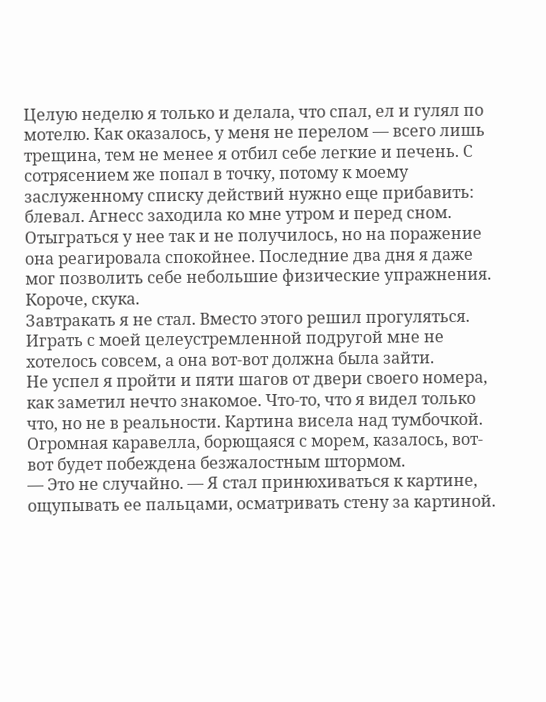Целую неделю я только и делала, что спал, ел и гулял по мотелю. Как оказалось, у меня не перелом — всего лишь трещина, тем не менее я отбил себе легкие и печень. С сотрясением же попал в точку, потому к моему заслуженному списку действий нужно еще прибавить: блевал. Агнесс заходила ко мне утром и перед сном. Отыграться у нее так и не получилось, но на поражение она реагировала спокойнее. Последние два дня я даже мог позволить себе небольшие физические упражнения. Короче, скука.
Завтракать я не стал. Вместо этого решил прогуляться. Играть с моей целеустремленной подругой мне не хотелось совсем, а она вот-вот должна была зайти.
Не успел я пройти и пяти шагов от двери своего номера, как заметил нечто знакомое. Что-то, что я видел только что, но не в реальности. Картина висела над тумбочкой. Огромная каравелла, борющаяся с морем, казалось, вот-вот будет побеждена безжалостным штормом.
— Это не случайно. — Я стал принюхиваться к картине, ощупывать ее пальцами, осматривать стену за картиной.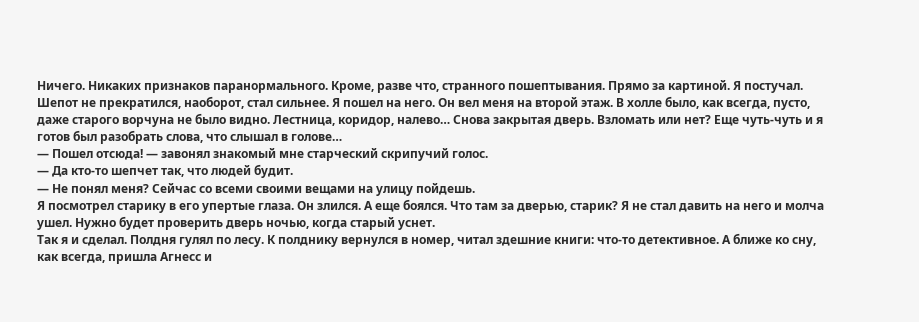Ничего. Никаких признаков паранормального. Кроме, разве что, странного пошептывания. Прямо за картиной. Я постучал. Шепот не прекратился, наоборот, стал сильнее. Я пошел на него. Он вел меня на второй этаж. В холле было, как всегда, пусто, даже старого ворчуна не было видно. Лестница, коридор, налево… Снова закрытая дверь. Взломать или нет? Еще чуть-чуть и я готов был разобрать слова, что слышал в голове…
— Пошел отсюда! — завонял знакомый мне старческий скрипучий голос.
— Да кто-то шепчет так, что людей будит.
— Не понял меня? Сейчас со всеми своими вещами на улицу пойдешь.
Я посмотрел старику в его упертые глаза. Он злился. А еще боялся. Что там за дверью, старик? Я не стал давить на него и молча ушел. Нужно будет проверить дверь ночью, когда старый уснет.
Так я и сделал. Полдня гулял по лесу. К полднику вернулся в номер, читал здешние книги: что-то детективное. А ближе ко сну, как всегда, пришла Агнесс и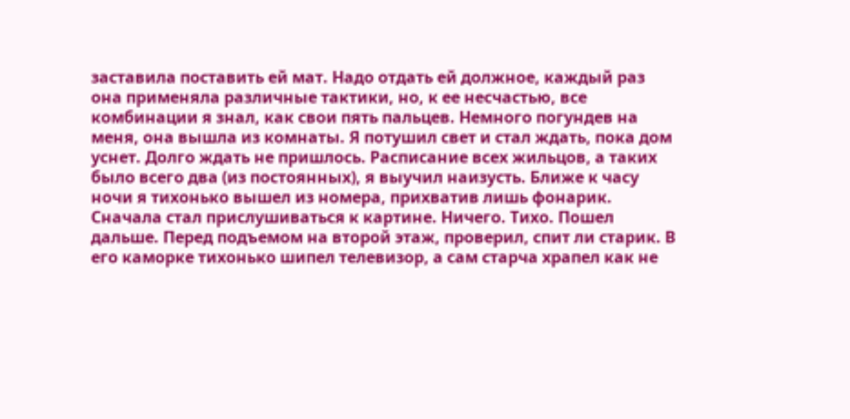заставила поставить ей мат. Надо отдать ей должное, каждый раз она применяла различные тактики, но, к ее несчастью, все комбинации я знал, как свои пять пальцев. Немного погундев на меня, она вышла из комнаты. Я потушил свет и стал ждать, пока дом уснет. Долго ждать не пришлось. Расписание всех жильцов, а таких было всего два (из постоянных), я выучил наизусть. Ближе к часу ночи я тихонько вышел из номера, прихватив лишь фонарик.
Сначала стал прислушиваться к картине. Ничего. Тихо. Пошел дальше. Перед подъемом на второй этаж, проверил, спит ли старик. В его каморке тихонько шипел телевизор, а сам старча храпел как не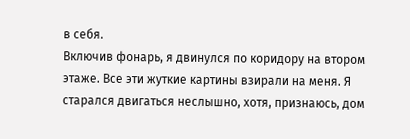в себя.
Включив фонарь, я двинулся по коридору на втором этаже. Все эти жуткие картины взирали на меня. Я старался двигаться неслышно, хотя, признаюсь, дом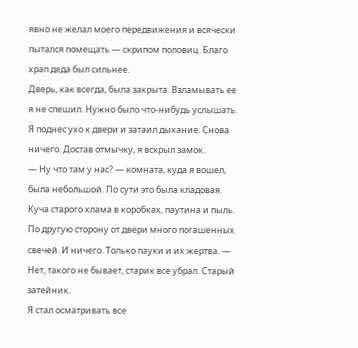явно не желал моего передвижения и всячески пытался помещать — скрипом половиц. Благо храп деда был сильнее.
Дверь, как всегда, была закрыта. Взламывать ее я не спешил. Нужно было что-нибудь услышать. Я поднес ухо к двери и затаил дыхание. Снова ничего. Достав отмычку, я вскрыл замок.
— Ну что там у нас? — комната, куда я вошел, была небольшой. По сути это была кладовая. Куча старого хлама в коробках, паутина и пыль. По другую сторону от двери много погашенных свечей. И ничего. Только пауки и их жертва. — Нет, такого не бывает, старик все убрал. Старый затейник.
Я стал осматривать все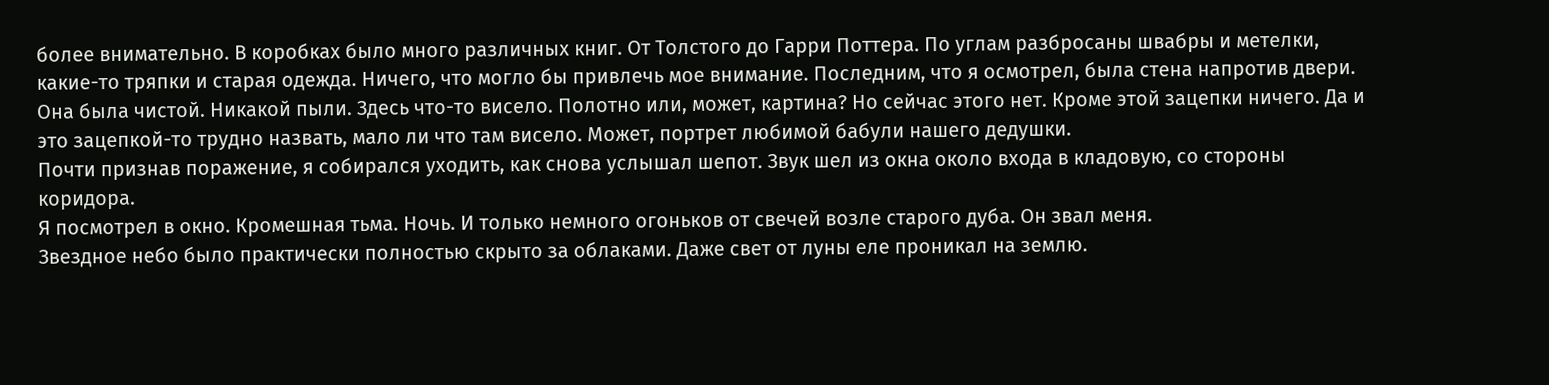более внимательно. В коробках было много различных книг. От Толстого до Гарри Поттера. По углам разбросаны швабры и метелки, какие-то тряпки и старая одежда. Ничего, что могло бы привлечь мое внимание. Последним, что я осмотрел, была стена напротив двери. Она была чистой. Никакой пыли. Здесь что-то висело. Полотно или, может, картина? Но сейчас этого нет. Кроме этой зацепки ничего. Да и это зацепкой-то трудно назвать, мало ли что там висело. Может, портрет любимой бабули нашего дедушки.
Почти признав поражение, я собирался уходить, как снова услышал шепот. Звук шел из окна около входа в кладовую, со стороны коридора.
Я посмотрел в окно. Кромешная тьма. Ночь. И только немного огоньков от свечей возле старого дуба. Он звал меня.
Звездное небо было практически полностью скрыто за облаками. Даже свет от луны еле проникал на землю.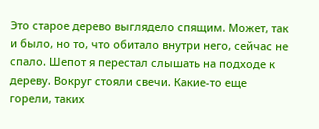Это старое дерево выглядело спящим. Может, так и было, но то, что обитало внутри него, сейчас не спало. Шепот я перестал слышать на подходе к дереву. Вокруг стояли свечи. Какие-то еще горели, таких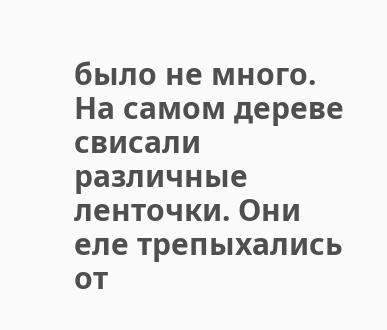было не много. На самом дереве свисали различные ленточки. Они еле трепыхались от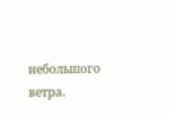небольшого ветра.